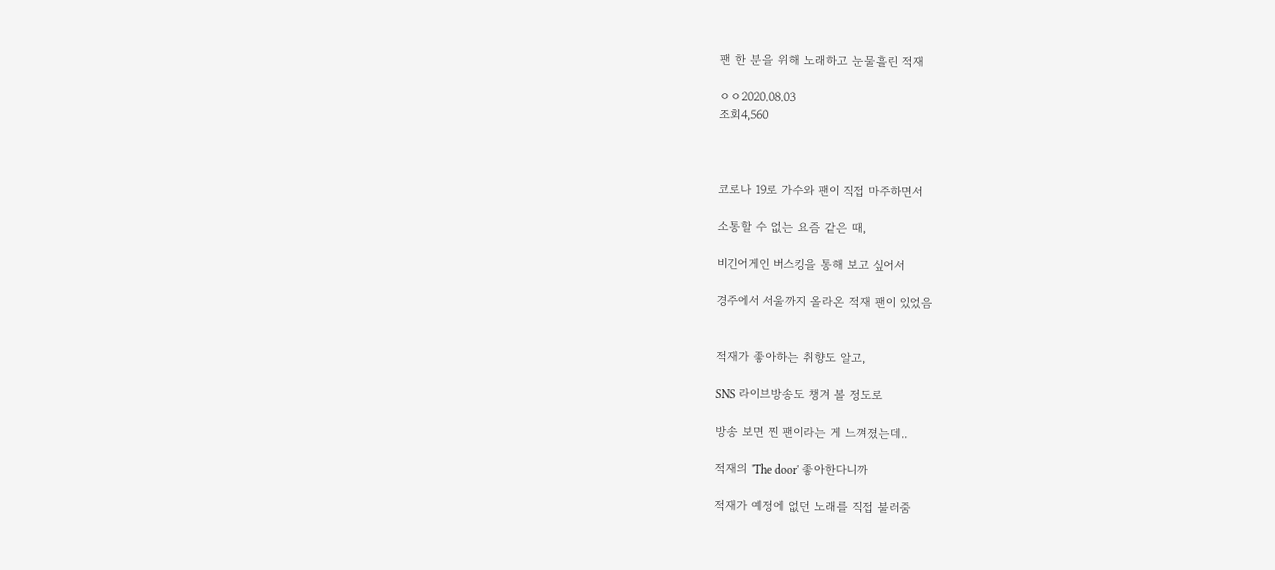팬 한 분을 위해 노래하고 눈물흘린 적재

ㅇㅇ2020.08.03
조회4,560



코로나 19로 가수와 팬이 직접 마주하면서

소통할 수 없는 요즘 같은 때,

비긴어게인 버스킹을 통해 보고 싶어서

경주에서 서울까지 올라온 적재 팬이 있었음


적재가 좋아하는 취향도 알고,

SNS 라이브방송도 챙겨 볼 정도로

방송 보면 찐 팬이라는 게 느껴졌는데..

적재의 'The door' 좋아한다니까

적재가 예정에 없던 노래를 직접 불러줌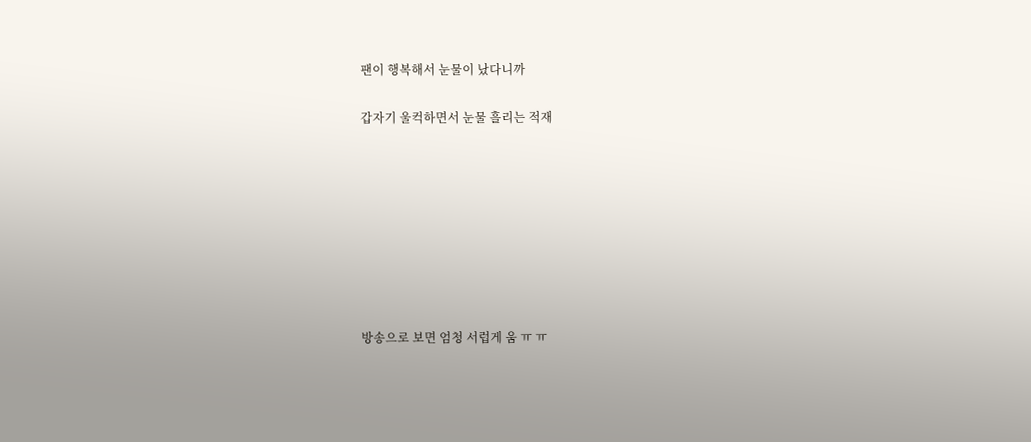팬이 행복해서 눈물이 났다니까

갑자기 울컥하면서 눈물 흘리는 적재








방송으로 보면 엄청 서럽게 움 ㅠ ㅠ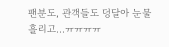팬분도, 관객들도 덩달아 눈물 흘리고...ㅠㅠㅠㅠ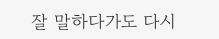잘 말하다가도 다시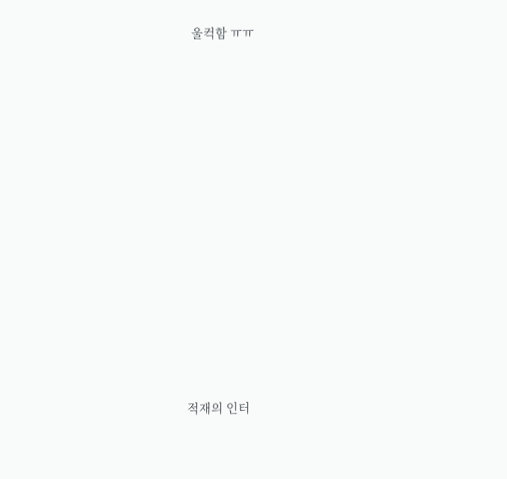울컥함 ㅠㅠ













적재의 인터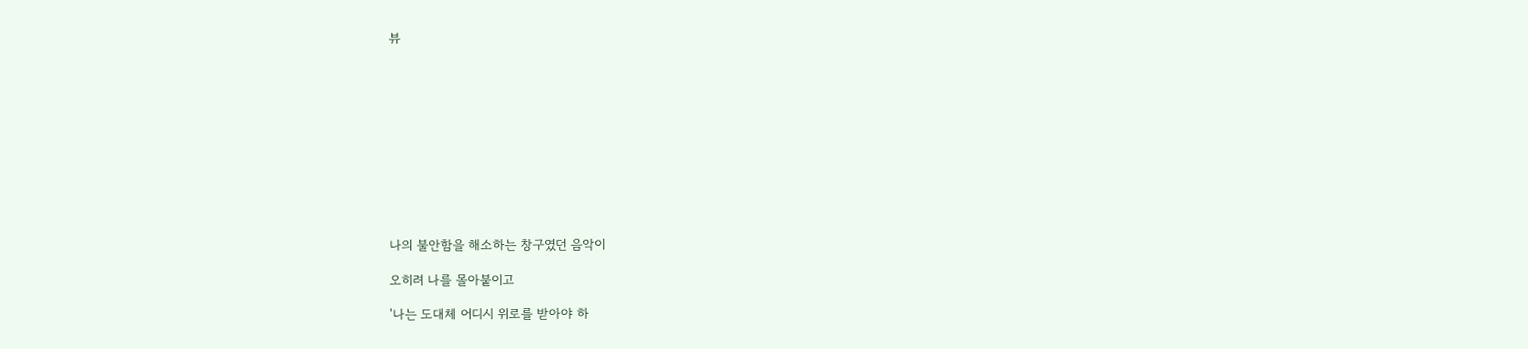뷰











나의 불안함을 해소하는 창구였던 음악이

오히려 나를 몰아붙이고

'나는 도대체 어디시 위로를 받아야 하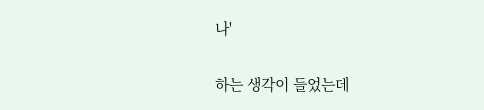나'

하는 생각이 들었는데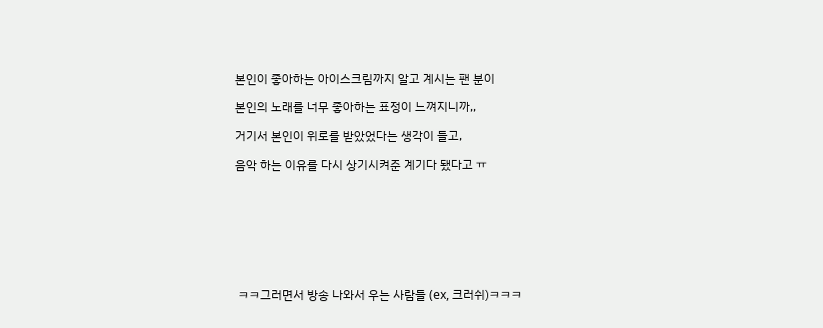본인이 좋아하는 아이스크림까지 알고 계시는 팬 분이

본인의 노래를 너무 좋아하는 표정이 느껴지니까,,

거기서 본인이 위로를 받았었다는 생각이 들고,

음악 하는 이유를 다시 상기시켜준 계기다 됐다고 ㅠ








 ㅋㅋ그러면서 방송 나와서 우는 사람들 (ex, 크러쉬)ㅋㅋㅋ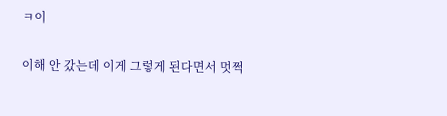ㅋ이

이해 안 갔는데 이게 그렇게 된다면서 멋쩍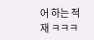어 하는 적재 ㅋㅋㅋ